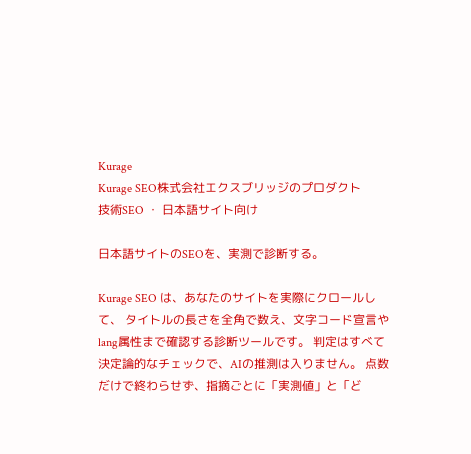Kurage
Kurage SEO株式会社エクスブリッジのプロダクト
技術SEO ・ 日本語サイト向け

日本語サイトのSEOを、実測で診断する。

Kurage SEO は、あなたのサイトを実際にクロールして、 タイトルの長さを全角で数え、文字コード宣言やlang属性まで確認する診断ツールです。 判定はすべて決定論的なチェックで、AIの推測は入りません。 点数だけで終わらせず、指摘ごとに「実測値」と「ど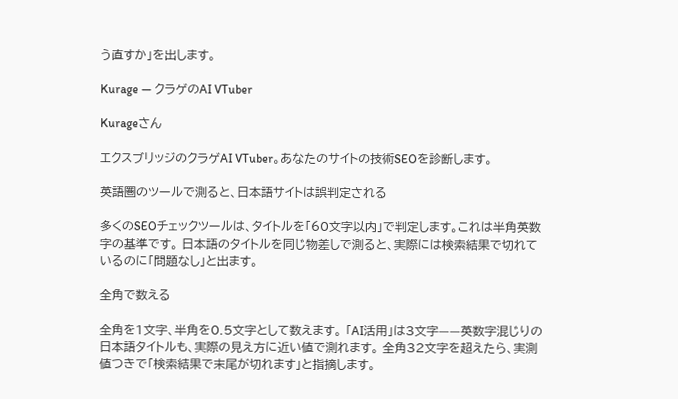う直すか」を出します。

Kurage — クラゲのAI VTuber

Kurageさん

エクスブリッジのクラゲAI VTuber。あなたのサイトの技術SEOを診断します。

英語圏のツールで測ると、日本語サイトは誤判定される

多くのSEOチェックツールは、タイトルを「60文字以内」で判定します。これは半角英数字の基準です。 日本語のタイトルを同じ物差しで測ると、実際には検索結果で切れているのに「問題なし」と出ます。

全角で数える

全角を1文字、半角を0.5文字として数えます。 「AI活用」は3文字——英数字混じりの日本語タイトルも、実際の見え方に近い値で測れます。 全角32文字を超えたら、実測値つきで「検索結果で末尾が切れます」と指摘します。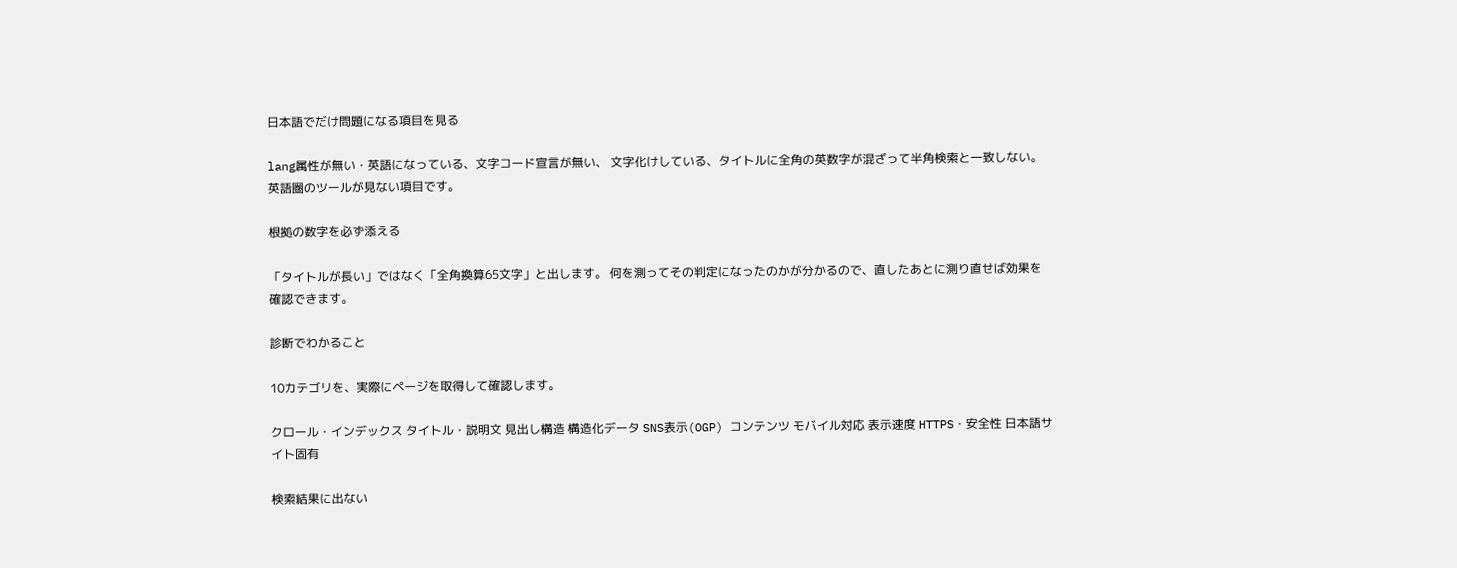日本語でだけ問題になる項目を見る

lang属性が無い・英語になっている、文字コード宣言が無い、 文字化けしている、タイトルに全角の英数字が混ざって半角検索と一致しない。 英語圏のツールが見ない項目です。

根拠の数字を必ず添える

「タイトルが長い」ではなく「全角換算65文字」と出します。 何を測ってその判定になったのかが分かるので、直したあとに測り直せば効果を確認できます。

診断でわかること

10カテゴリを、実際にページを取得して確認します。

クロール・インデックス タイトル・説明文 見出し構造 構造化データ SNS表示(OGP) コンテンツ モバイル対応 表示速度 HTTPS・安全性 日本語サイト固有

検索結果に出ない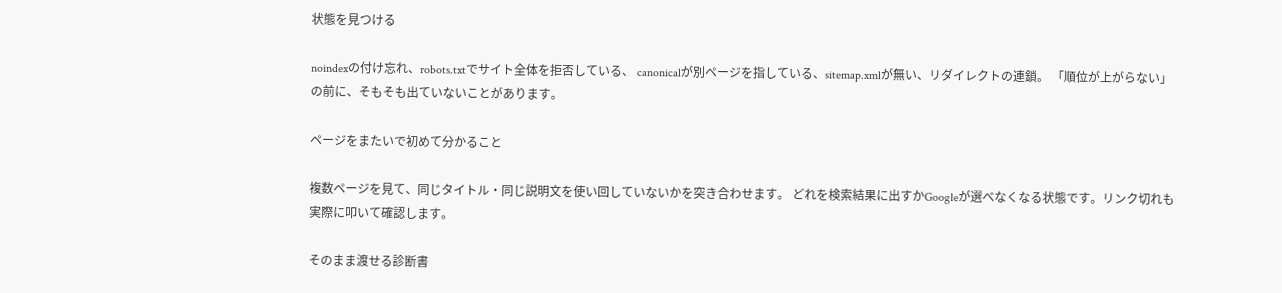状態を見つける

noindexの付け忘れ、robots.txtでサイト全体を拒否している、 canonicalが別ページを指している、sitemap.xmlが無い、リダイレクトの連鎖。 「順位が上がらない」の前に、そもそも出ていないことがあります。

ページをまたいで初めて分かること

複数ページを見て、同じタイトル・同じ説明文を使い回していないかを突き合わせます。 どれを検索結果に出すかGoogleが選べなくなる状態です。リンク切れも実際に叩いて確認します。

そのまま渡せる診断書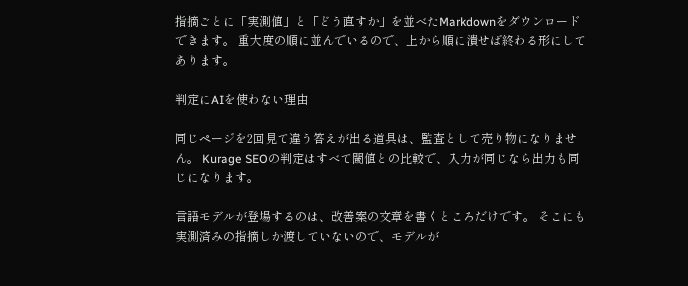指摘ごとに「実測値」と「どう直すか」を並べたMarkdownをダウンロードできます。 重大度の順に並んでいるので、上から順に潰せば終わる形にしてあります。

判定にAIを使わない理由

同じページを2回見て違う答えが出る道具は、監査として売り物になりません。 Kurage SEOの判定はすべて閾値との比較で、入力が同じなら出力も同じになります。

言語モデルが登場するのは、改善案の文章を書くところだけです。 そこにも実測済みの指摘しか渡していないので、モデルが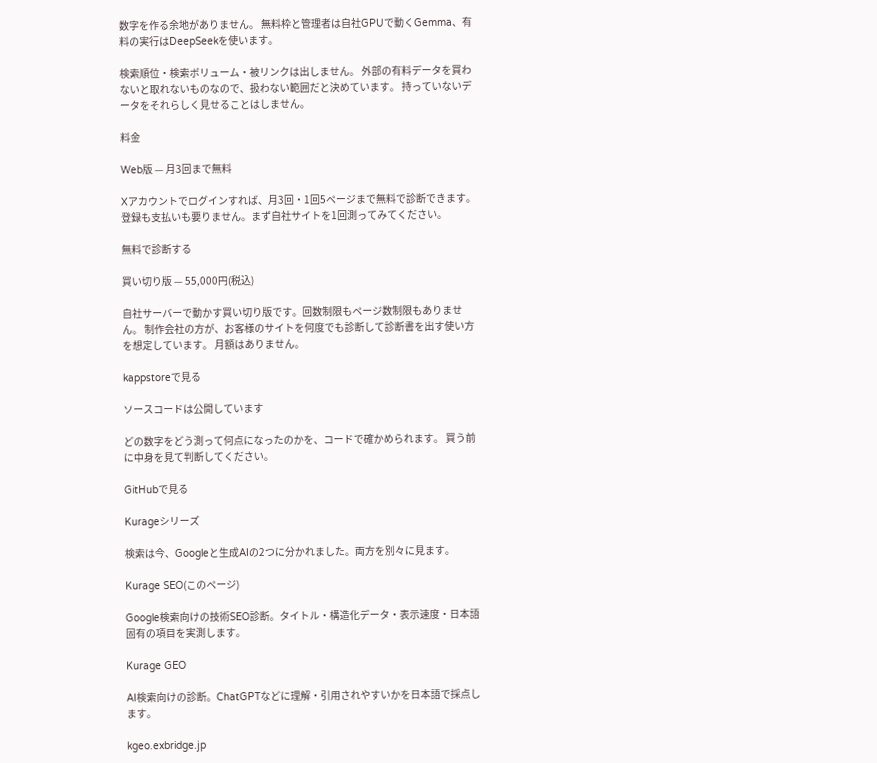数字を作る余地がありません。 無料枠と管理者は自社GPUで動くGemma、有料の実行はDeepSeekを使います。

検索順位・検索ボリューム・被リンクは出しません。 外部の有料データを買わないと取れないものなので、扱わない範囲だと決めています。 持っていないデータをそれらしく見せることはしません。

料金

Web版 — 月3回まで無料

Xアカウントでログインすれば、月3回・1回5ページまで無料で診断できます。 登録も支払いも要りません。まず自社サイトを1回測ってみてください。

無料で診断する

買い切り版 — 55,000円(税込)

自社サーバーで動かす買い切り版です。回数制限もページ数制限もありません。 制作会社の方が、お客様のサイトを何度でも診断して診断書を出す使い方を想定しています。 月額はありません。

kappstoreで見る

ソースコードは公開しています

どの数字をどう測って何点になったのかを、コードで確かめられます。 買う前に中身を見て判断してください。

GitHubで見る

Kurageシリーズ

検索は今、Googleと生成AIの2つに分かれました。両方を別々に見ます。

Kurage SEO(このページ)

Google検索向けの技術SEO診断。タイトル・構造化データ・表示速度・日本語固有の項目を実測します。

Kurage GEO

AI検索向けの診断。ChatGPTなどに理解・引用されやすいかを日本語で採点します。

kgeo.exbridge.jp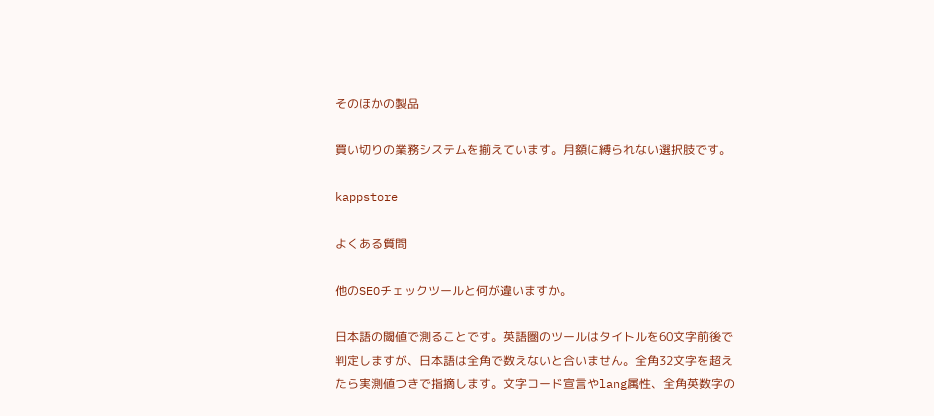そのほかの製品

買い切りの業務システムを揃えています。月額に縛られない選択肢です。

kappstore

よくある質問

他のSEOチェックツールと何が違いますか。

日本語の閾値で測ることです。英語圏のツールはタイトルを60文字前後で判定しますが、日本語は全角で数えないと合いません。全角32文字を超えたら実測値つきで指摘します。文字コード宣言やlang属性、全角英数字の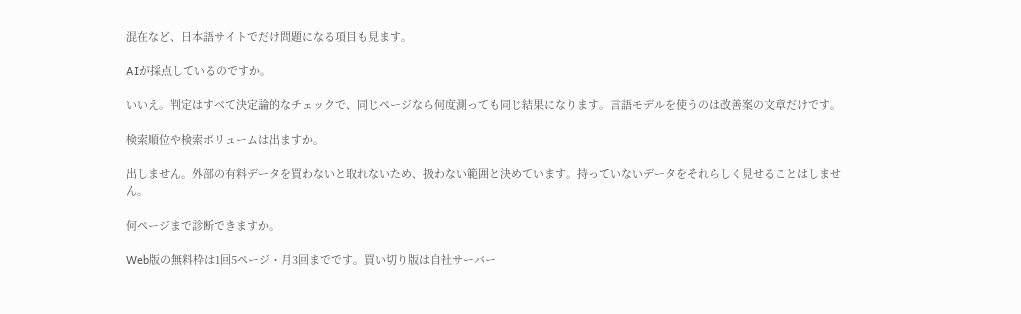混在など、日本語サイトでだけ問題になる項目も見ます。

AIが採点しているのですか。

いいえ。判定はすべて決定論的なチェックで、同じページなら何度測っても同じ結果になります。言語モデルを使うのは改善案の文章だけです。

検索順位や検索ボリュームは出ますか。

出しません。外部の有料データを買わないと取れないため、扱わない範囲と決めています。持っていないデータをそれらしく見せることはしません。

何ページまで診断できますか。

Web版の無料枠は1回5ページ・月3回までです。買い切り版は自社サーバー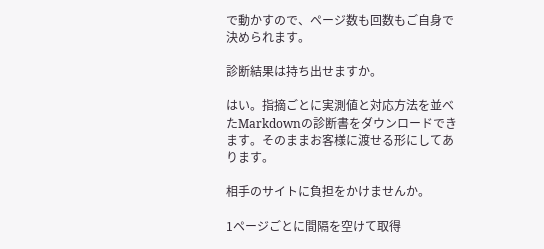で動かすので、ページ数も回数もご自身で決められます。

診断結果は持ち出せますか。

はい。指摘ごとに実測値と対応方法を並べたMarkdownの診断書をダウンロードできます。そのままお客様に渡せる形にしてあります。

相手のサイトに負担をかけませんか。

1ページごとに間隔を空けて取得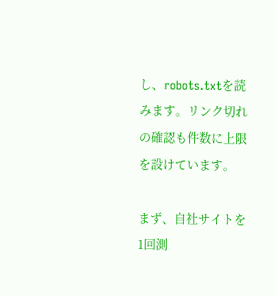し、robots.txtを読みます。リンク切れの確認も件数に上限を設けています。

まず、自社サイトを1回測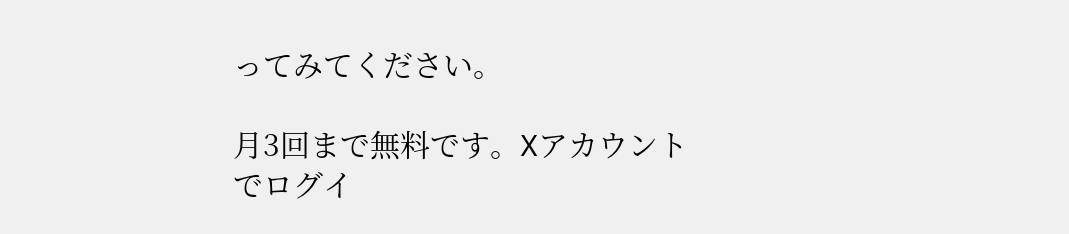ってみてください。

月3回まで無料です。Xアカウントでログイ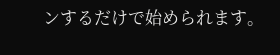ンするだけで始められます。